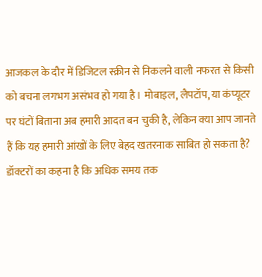आजकल के दौर में डिजिटल स्क्रीन से निकलने वाली नफरत से किसी को बचना लगभग असंभव हो गया है। मोबाइल, लैपटॉप, या कंप्यूटर पर घंटों बिताना अब हमारी आदत बन चुकी है, लेकिन क्या आप जानते हैं कि यह हमारी आंखों के लिए बेहद खतरनाक साबित हो सकता है? डॉक्टरों का कहना है कि अधिक समय तक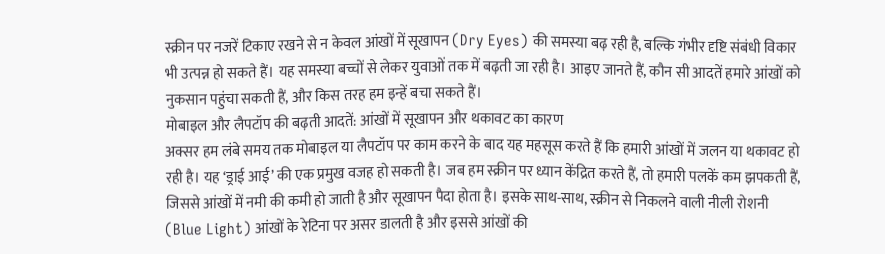स्क्रीन पर नजरें टिकाए रखने से न केवल आंखों में सूखापन (Dry Eyes) की समस्या बढ़ रही है, बल्कि गंभीर दृष्टि संबंधी विकार भी उत्पन्न हो सकते हैं। यह समस्या बच्चों से लेकर युवाओं तक में बढ़ती जा रही है। आइए जानते हैं, कौन सी आदतें हमारे आंखों को नुकसान पहुंचा सकती हैं, और किस तरह हम इन्हें बचा सकते हैं।
मोबाइल और लैपटॉप की बढ़ती आदतें: आंखों में सूखापन और थकावट का कारण
अक्सर हम लंबे समय तक मोबाइल या लैपटॉप पर काम करने के बाद यह महसूस करते हैं कि हमारी आंखों में जलन या थकावट हो रही है। यह ‘ड्राई आई’ की एक प्रमुख वजह हो सकती है। जब हम स्क्रीन पर ध्यान केंद्रित करते हैं, तो हमारी पलकें कम झपकती हैं, जिससे आंखों में नमी की कमी हो जाती है और सूखापन पैदा होता है। इसके साथ-साथ, स्क्रीन से निकलने वाली नीली रोशनी (Blue Light) आंखों के रेटिना पर असर डालती है और इससे आंखों की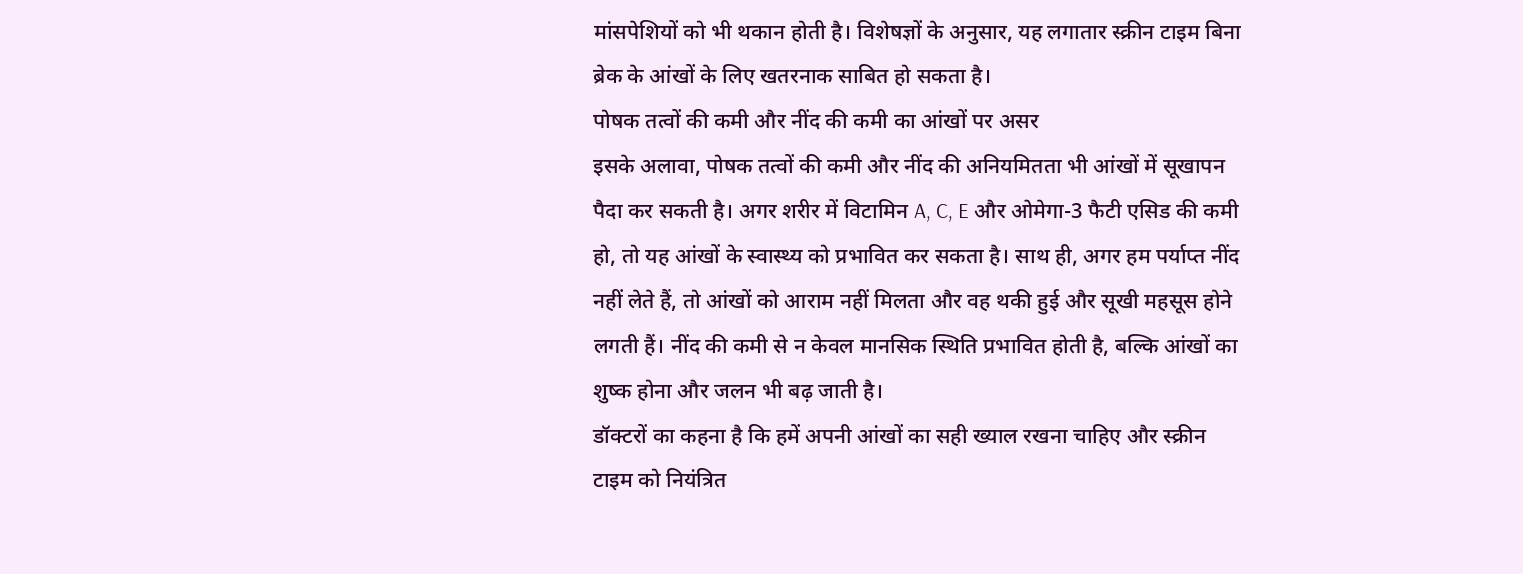मांसपेशियों को भी थकान होती है। विशेषज्ञों के अनुसार, यह लगातार स्क्रीन टाइम बिना ब्रेक के आंखों के लिए खतरनाक साबित हो सकता है।
पोषक तत्वों की कमी और नींद की कमी का आंखों पर असर
इसके अलावा, पोषक तत्वों की कमी और नींद की अनियमितता भी आंखों में सूखापन पैदा कर सकती है। अगर शरीर में विटामिन A, C, E और ओमेगा-3 फैटी एसिड की कमी हो, तो यह आंखों के स्वास्थ्य को प्रभावित कर सकता है। साथ ही, अगर हम पर्याप्त नींद नहीं लेते हैं, तो आंखों को आराम नहीं मिलता और वह थकी हुई और सूखी महसूस होने लगती हैं। नींद की कमी से न केवल मानसिक स्थिति प्रभावित होती है, बल्कि आंखों का शुष्क होना और जलन भी बढ़ जाती है।
डॉक्टरों का कहना है कि हमें अपनी आंखों का सही ख्याल रखना चाहिए और स्क्रीन टाइम को नियंत्रित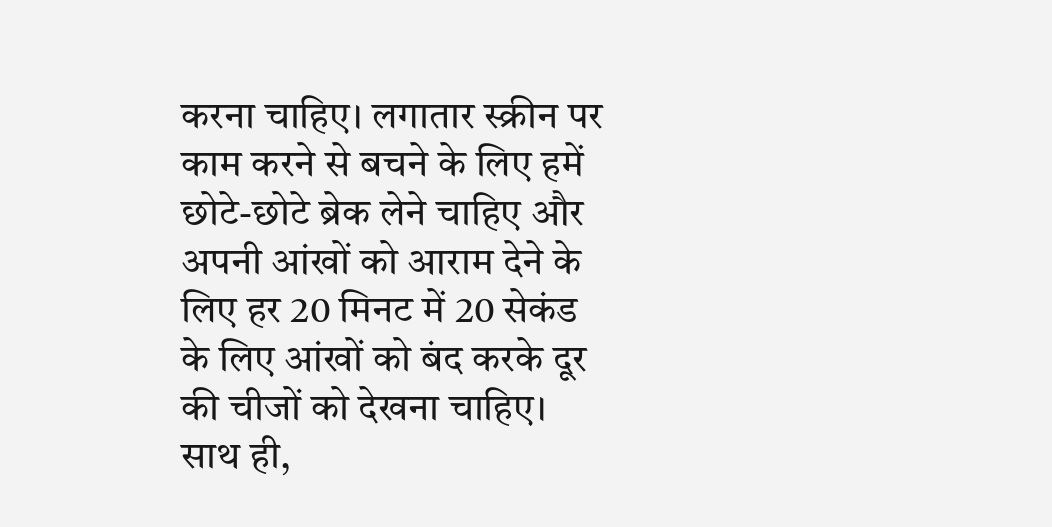करना चाहिए। लगातार स्क्रीन पर काम करने से बचने के लिए हमें छोटे-छोटे ब्रेक लेने चाहिए और अपनी आंखों को आराम देने के लिए हर 20 मिनट में 20 सेकंड के लिए आंखों को बंद करके दूर की चीजों को देखना चाहिए। साथ ही,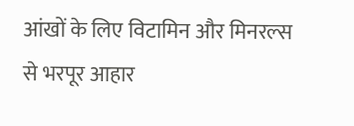आंखों के लिए विटामिन और मिनरल्स से भरपूर आहार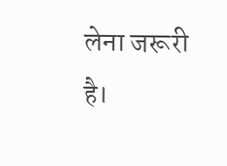लेना जरूरी है।